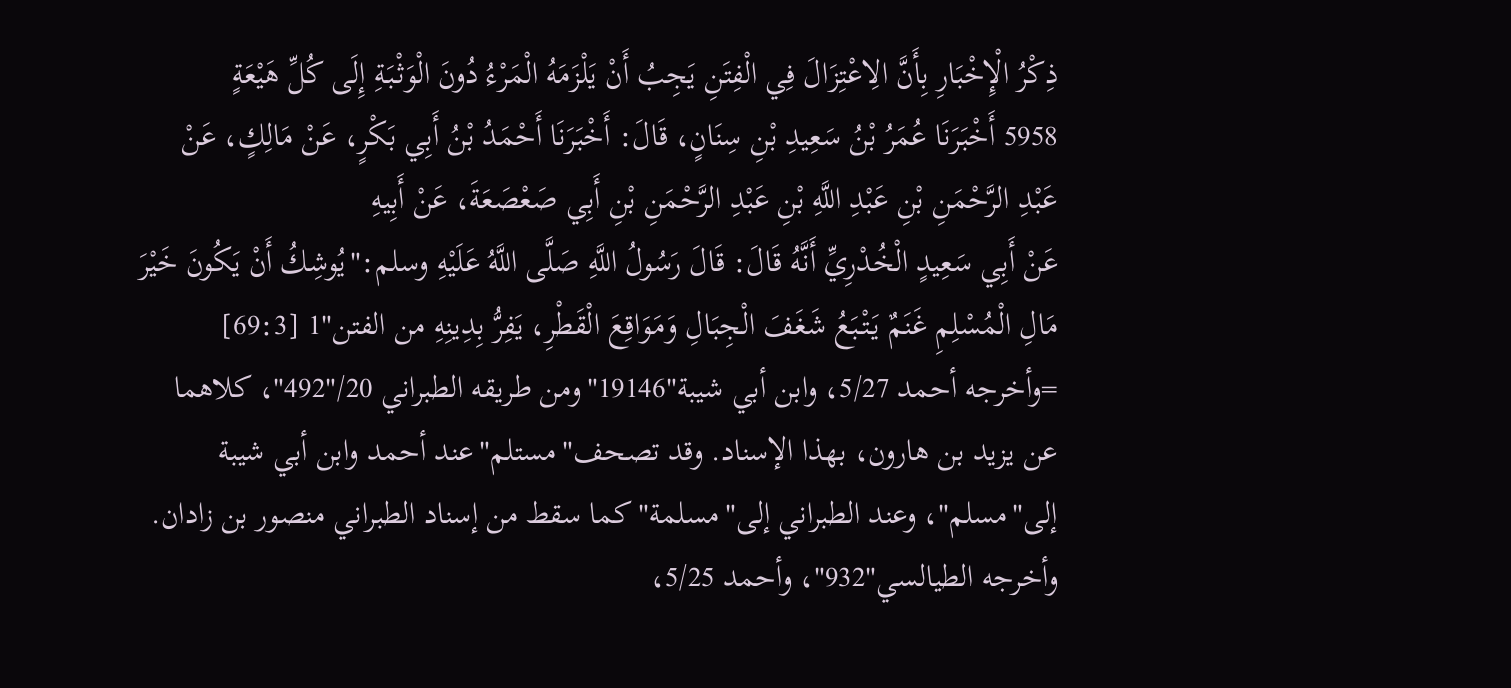ذِكْرُ الْإِخْبَارِ بِأَنَّ الِاعْتِزَالَ فِي الْفِتَنِ يَجِبُ أَنْ يَلْزَمَهُ الْمَرْءُ دُونَ الْوَثْبَةِ إِلَى كُلِّ هَيْعَةٍ
5958 أَخْبَرَنَا عُمَرُ بْنُ سَعِيدِ بْنِ سِنَانٍ، قَالَ: أَخْبَرَنَا أَحْمَدُ بْنُ أَبِي بَكْرٍ، عَنْ مَالِكٍ، عَنْ عَبْدِ الرَّحْمَنِ بْنِ عَبْدِ اللَّهِ بْنِ عَبْدِ الرَّحْمَنِ بْنِ أَبِي صَعْصَعَةَ، عَنْ أَبِيهِ
عَنْ أَبِي سَعِيدٍ الْخُدْرِيِّ أَنَّهُ قَالَ: قَالَ رَسُولُ اللَّهِ صَلَّى اللَّهُ عَلَيْهِ وسلم:"يُوشِكُ أَنْ يَكُونَ خَيْرَ مَالِ الْمُسْلِمِ غَنَمٌ يَتْبَعُ شَغَفَ الْجِبَالِ وَمَوَاقِعَ الْقَطْرِ، يَفِرُّ بِدِينِهِ من الفتن"1 [69:3]
=وأخرجه أحمد 5/27، وابن أبي شيبة"19146"ومن طريقه الطبراني 20/"492"، كلاهما عن يزيد بن هارون، بهذا الإسناد. وقد تصحف"مستلم"عند أحمد وابن أبي شيبة إلى"مسلم"، وعند الطبراني إلى"مسلمة"كما سقط من إسناد الطبراني منصور بن زادان.
وأخرجه الطيالسي"932"، وأحمد 5/25،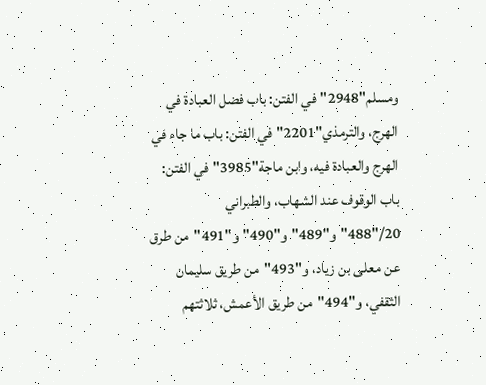ومسلم"2948"في الفتن: باب فضل العبادة في الهرج، والترمذي"2201"في الفتن: باب ما جاء في الهرج والعبادة فيه، وابن ماجة"3985"في الفتن: باب الوقوف عند الشهاب، والطبراني 20/"488"و"489"و"490"و"491"من طرق عن معلى بن زياد، و"493"من طريق سليمان الثقفي، و"494"من طريق الأعمش، ثلاثتهم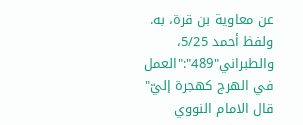عن معاوية بن قرة، به. ولفظ أحمد 5/25، والطبراني"489":"العمل في الهرج كهجرة إليّ"
قال الامام النووي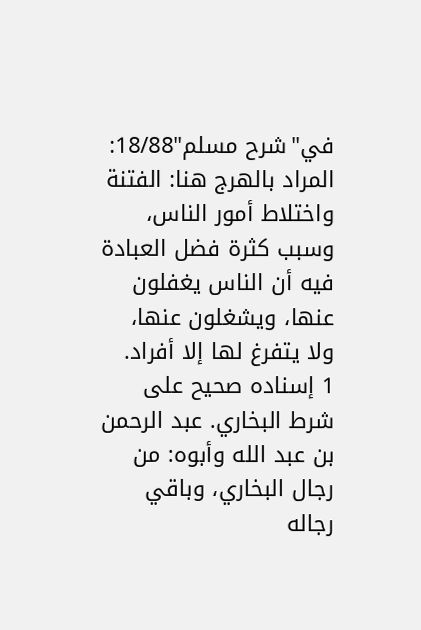في"شرح مسلم"18/88: المراد بالهرج هنا: الفتنة واختلاط أمور الناس، وسبب كثرة فضل العبادة فيه أن الناس يغفلون عنها، ويشغلون عنها، ولا يتفرغ لها إلا أفراد.
1 إسناده صحيح على شرط البخاري. عبد الرحمن بن عبد الله وأبوه: من رجال البخاري، وباقي رجاله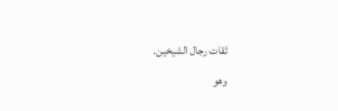ثقات رجال الشيخين.
وهو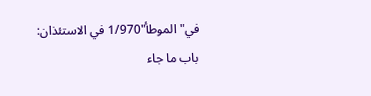في"الموطأ"1/970 في الاستئذان: باب ما جاء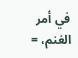في أمر الغنم، =